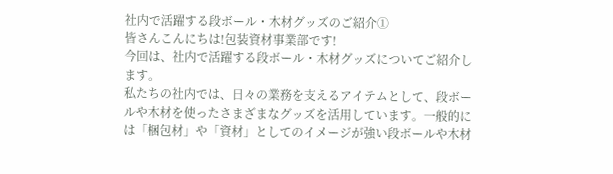社内で活躍する段ボール・木材グッズのご紹介①
皆さんこんにちは!包装資材事業部です!
今回は、社内で活躍する段ボール・木材グッズについてご紹介します。
私たちの社内では、日々の業務を支えるアイテムとして、段ボールや木材を使ったさまざまなグッズを活用しています。一般的には「梱包材」や「資材」としてのイメージが強い段ボールや木材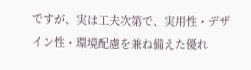ですが、実は工夫次第で、実用性・デザイン性・環境配慮を兼ね備えた優れ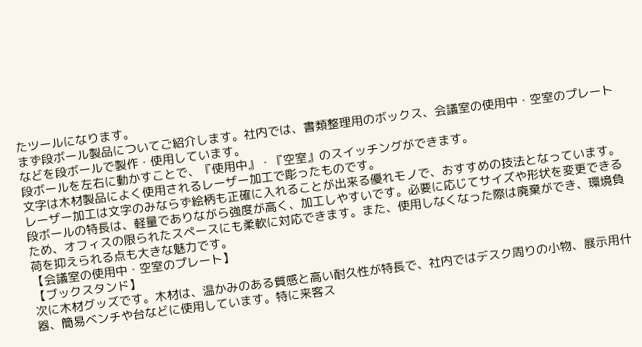たツールになります。
まず段ボール製品についてご紹介します。社内では、書類整理用のボックス、会議室の使用中・空室のプレートなどを段ボールで製作・使用しています。
段ボールを左右に動かすことで、『使用中』・『空室』のスイッチングができます。
文字は木材製品によく使用されるレーザー加工で彫ったものです。
レーザー加工は文字のみならず絵柄も正確に入れることが出来る優れモノで、おすすめの技法となっています。
段ボールの特長は、軽量でありながら強度が高く、加工しやすいです。必要に応じてサイズや形状を変更できるため、オフィスの限られたスペースにも柔軟に対応できます。また、使用しなくなった際は廃棄ができ、環境負荷を抑えられる点も大きな魅力です。
【会議室の使用中・空室のプレート】
【ブックスタンド】
次に木材グッズです。木材は、温かみのある質感と高い耐久性が特長で、社内ではデスク周りの小物、展示用什器、簡易ベンチや台などに使用しています。特に来客ス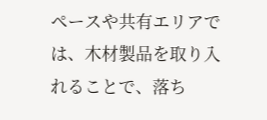ペースや共有エリアでは、木材製品を取り入れることで、落ち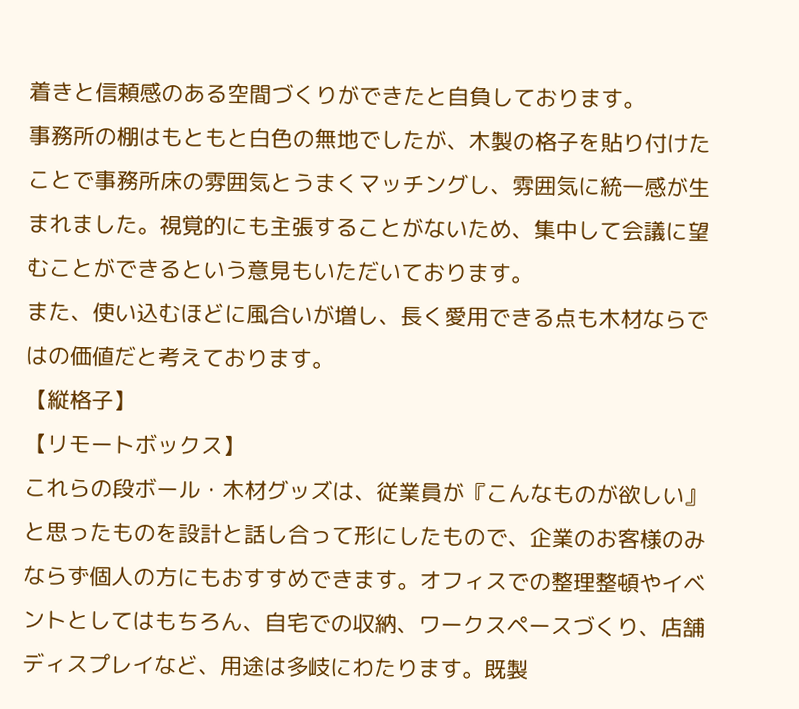着きと信頼感のある空間づくりができたと自負しております。
事務所の棚はもともと白色の無地でしたが、木製の格子を貼り付けたことで事務所床の雰囲気とうまくマッチングし、雰囲気に統一感が生まれました。視覚的にも主張することがないため、集中して会議に望むことができるという意見もいただいております。
また、使い込むほどに風合いが増し、長く愛用できる点も木材ならではの価値だと考えております。
【縦格子】
【リモートボックス】
これらの段ボール・木材グッズは、従業員が『こんなものが欲しい』と思ったものを設計と話し合って形にしたもので、企業のお客様のみならず個人の方にもおすすめできます。オフィスでの整理整頓やイベントとしてはもちろん、自宅での収納、ワークスペースづくり、店舗ディスプレイなど、用途は多岐にわたります。既製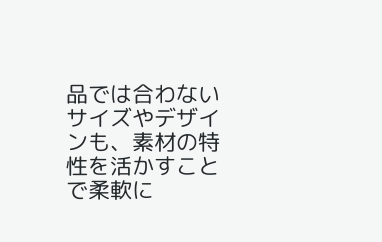品では合わないサイズやデザインも、素材の特性を活かすことで柔軟に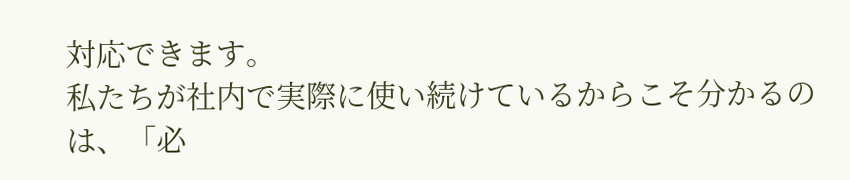対応できます。
私たちが社内で実際に使い続けているからこそ分かるのは、「必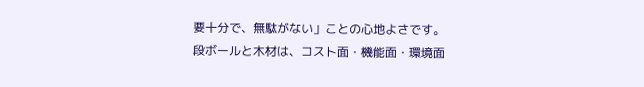要十分で、無駄がない」ことの心地よさです。段ボールと木材は、コスト面・機能面・環境面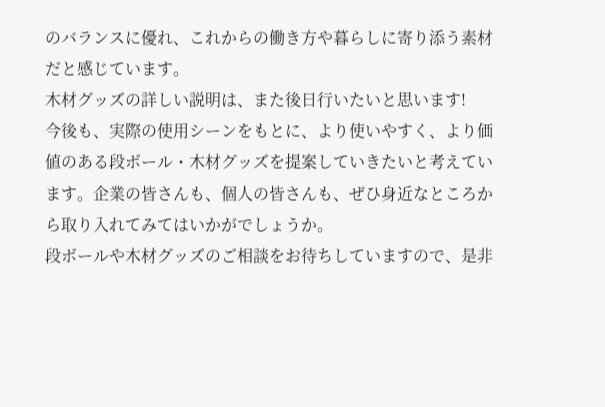のバランスに優れ、これからの働き方や暮らしに寄り添う素材だと感じています。
木材グッズの詳しい説明は、また後日行いたいと思います!
今後も、実際の使用シーンをもとに、より使いやすく、より価値のある段ボール・木材グッズを提案していきたいと考えています。企業の皆さんも、個人の皆さんも、ぜひ身近なところから取り入れてみてはいかがでしょうか。
段ボールや木材グッズのご相談をお待ちしていますので、是非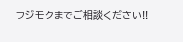フジモクまでご相談ください!!